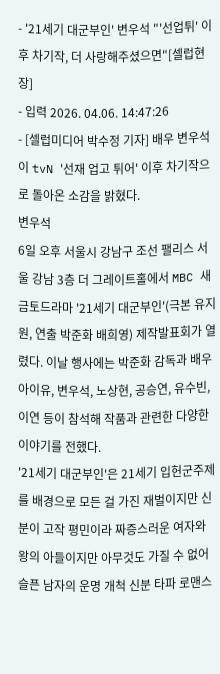- '21세기 대군부인' 변우석 "'선업튀' 이후 차기작, 더 사랑해주셨으면"[셀럽현장]
- 입력 2026. 04.06. 14:47:26
- [셀럽미디어 박수정 기자] 배우 변우석이 tvN '선재 업고 튀어' 이후 차기작으로 돌아온 소감을 밝혔다.
변우석
6일 오후 서울시 강남구 조선 팰리스 서울 강남 3층 더 그레이트홀에서 MBC 새 금토드라마 '21세기 대군부인'(극본 유지원, 연출 박준화 배희영) 제작발표회가 열렸다. 이날 행사에는 박준화 감독과 배우 아이유, 변우석, 노상현, 공승연, 유수빈, 이연 등이 참석해 작품과 관련한 다양한 이야기를 전했다.
'21세기 대군부인'은 21세기 입헌군주제를 배경으로 모든 걸 가진 재벌이지만 신분이 고작 평민이라 짜증스러운 여자와 왕의 아들이지만 아무것도 가질 수 없어 슬픈 남자의 운명 개척 신분 타파 로맨스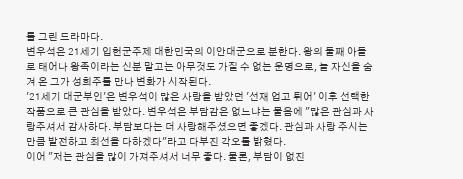를 그린 드라마다.
변우석은 21세기 입헌군주제 대한민국의 이안대군으로 분한다. 왕의 둘째 아들로 태어나 왕족이라는 신분 말고는 아무것도 가질 수 없는 운명으로, 늘 자신을 숨겨 온 그가 성희주를 만나 변화가 시작된다.
'21세기 대군부인'은 변우석이 많은 사랑을 받았던 '선재 업고 튀어' 이후 선택한 작품으로 큰 관심을 받았다. 변우석은 부담감은 없느냐는 물음에 "많은 관심과 사랑주셔서 감사하다. 부담보다는 더 사랑해주셨으면 좋겠다. 관심과 사랑 주시는 만큼 발전하고 최선을 다하겠다"라고 다부진 각오를 밝혔다.
이어 "저는 관심을 많이 가져주셔서 너무 좋다. 물론, 부담이 없진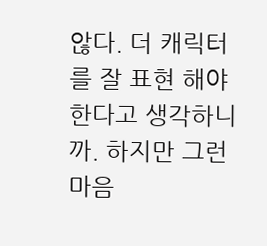않다. 더 캐릭터를 잘 표현 해야 한다고 생각하니까. 하지만 그런 마음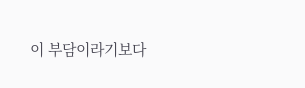이 부담이라기보다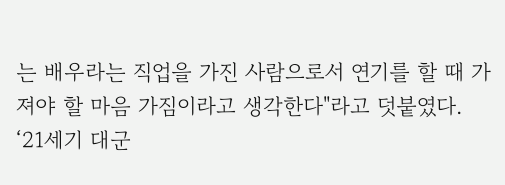는 배우라는 직업을 가진 사람으로서 연기를 할 때 가져야 할 마음 가짐이라고 생각한다"라고 덧붙였다.
‘21세기 대군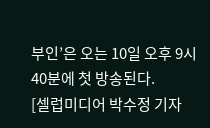부인’은 오는 10일 오후 9시 40분에 첫 방송된다.
[셀럽미디어 박수정 기자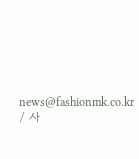news@fashionmk.co.kr / 사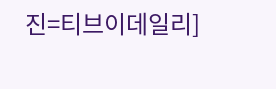진=티브이데일리]